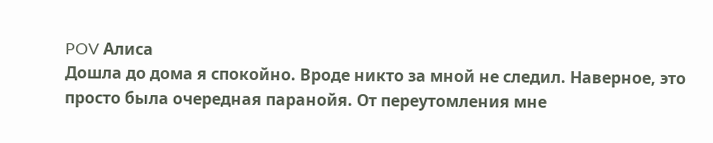POV Алиса
Дошла до дома я спокойно. Вроде никто за мной не следил. Наверное, это просто была очередная паранойя. От переутомления мне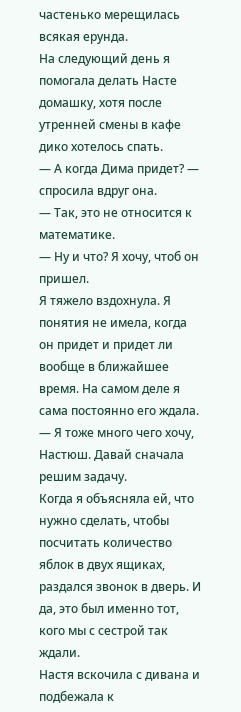частенько мерещилась всякая ерунда.
На следующий день я помогала делать Насте домашку, хотя после утренней смены в кафе дико хотелось спать.
— А когда Дима придет? — спросила вдруг она.
— Так, это не относится к математике.
— Ну и что? Я хочу, чтоб он пришел.
Я тяжело вздохнула. Я понятия не имела, когда он придет и придет ли вообще в ближайшее время. На самом деле я сама постоянно его ждала.
— Я тоже много чего хочу, Настюш. Давай сначала решим задачу.
Когда я объясняла ей, что нужно сделать, чтобы посчитать количество яблок в двух ящиках, раздался звонок в дверь. И да, это был именно тот, кого мы с сестрой так ждали.
Настя вскочила с дивана и подбежала к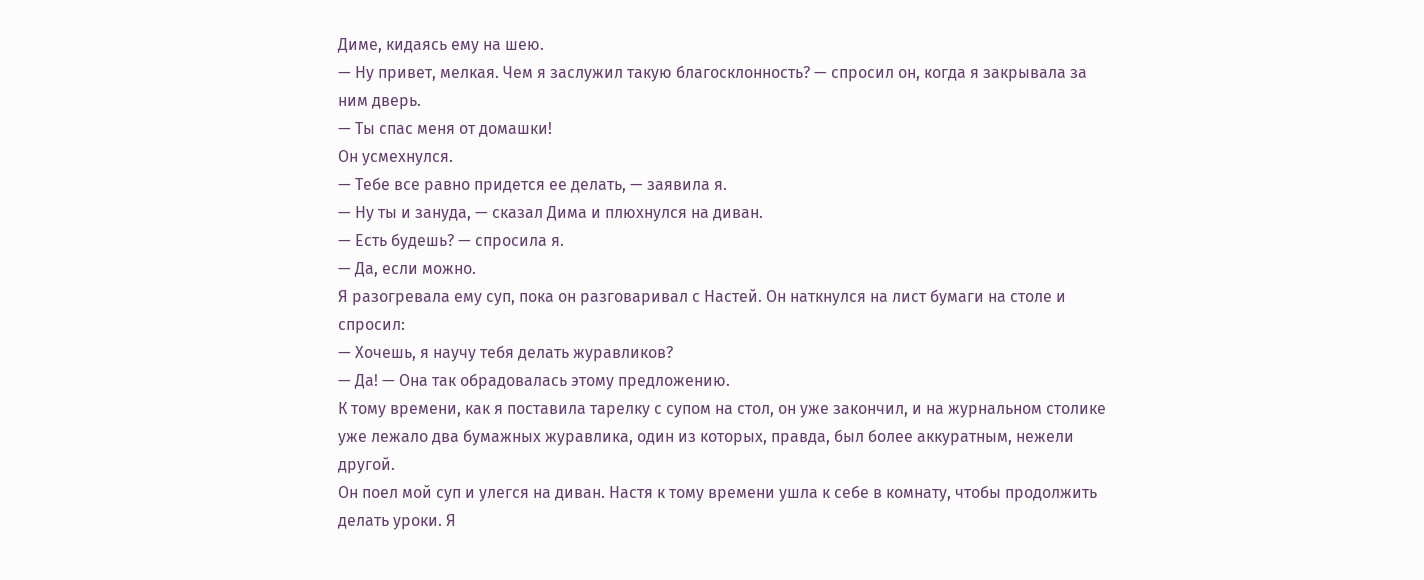Диме, кидаясь ему на шею.
— Ну привет, мелкая. Чем я заслужил такую благосклонность? — спросил он, когда я закрывала за ним дверь.
— Ты спас меня от домашки!
Он усмехнулся.
— Тебе все равно придется ее делать, — заявила я.
— Ну ты и зануда, — сказал Дима и плюхнулся на диван.
— Есть будешь? — спросила я.
— Да, если можно.
Я разогревала ему суп, пока он разговаривал с Настей. Он наткнулся на лист бумаги на столе и спросил:
— Хочешь, я научу тебя делать журавликов?
— Да! — Она так обрадовалась этому предложению.
К тому времени, как я поставила тарелку с супом на стол, он уже закончил, и на журнальном столике уже лежало два бумажных журавлика, один из которых, правда, был более аккуратным, нежели другой.
Он поел мой суп и улегся на диван. Настя к тому времени ушла к себе в комнату, чтобы продолжить делать уроки. Я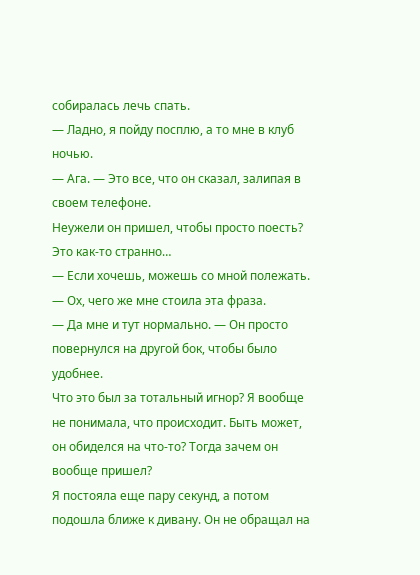собиралась лечь спать.
— Ладно, я пойду посплю, а то мне в клуб ночью.
— Ага. — Это все, что он сказал, залипая в своем телефоне.
Неужели он пришел, чтобы просто поесть? Это как-то странно…
— Если хочешь, можешь со мной полежать. — Ох, чего же мне стоила эта фраза.
— Да мне и тут нормально. — Он просто повернулся на другой бок, чтобы было удобнее.
Что это был за тотальный игнор? Я вообще не понимала, что происходит. Быть может, он обиделся на что-то? Тогда зачем он вообще пришел?
Я постояла еще пару секунд, а потом подошла ближе к дивану. Он не обращал на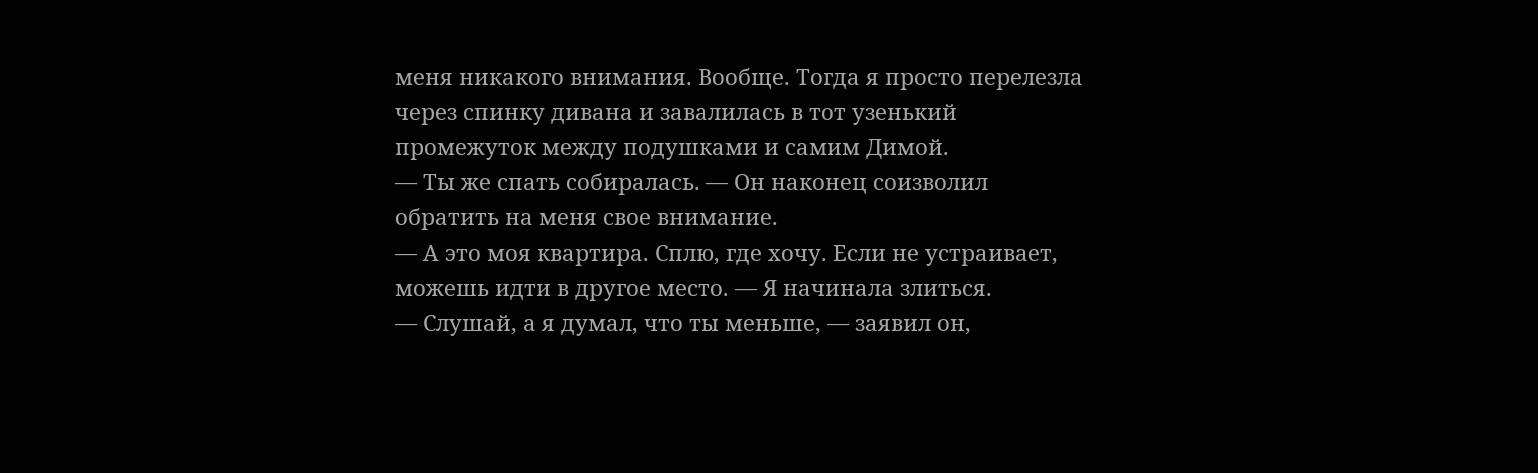меня никакого внимания. Вообще. Тогда я просто перелезла через спинку дивана и завалилась в тот узенький промежуток между подушками и самим Димой.
— Ты же спать собиралась. — Он наконец соизволил обратить на меня свое внимание.
— А это моя квартира. Сплю, где хочу. Если не устраивает, можешь идти в другое место. — Я начинала злиться.
— Слушай, а я думал, что ты меньше, — заявил он,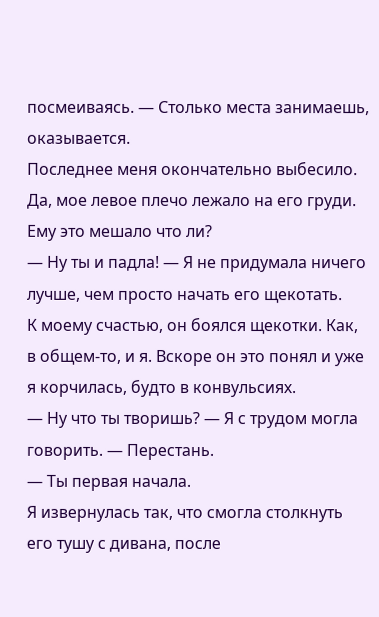посмеиваясь. — Столько места занимаешь, оказывается.
Последнее меня окончательно выбесило. Да, мое левое плечо лежало на его груди. Ему это мешало что ли?
— Ну ты и падла! — Я не придумала ничего лучше, чем просто начать его щекотать.
К моему счастью, он боялся щекотки. Как, в общем-то, и я. Вскоре он это понял и уже я корчилась, будто в конвульсиях.
— Ну что ты творишь? — Я с трудом могла говорить. — Перестань.
— Ты первая начала.
Я извернулась так, что смогла столкнуть его тушу с дивана, после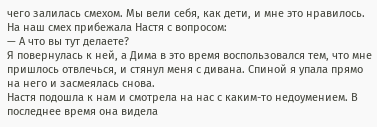чего залилась смехом. Мы вели себя, как дети, и мне это нравилось.
На наш смех прибежала Настя с вопросом:
— А что вы тут делаете?
Я повернулась к ней, а Дима в это время воспользовался тем, что мне пришлось отвлечься, и стянул меня с дивана. Спиной я упала прямо на него и засмеялась снова.
Настя подошла к нам и смотрела на нас с каким-то недоумением. В последнее время она видела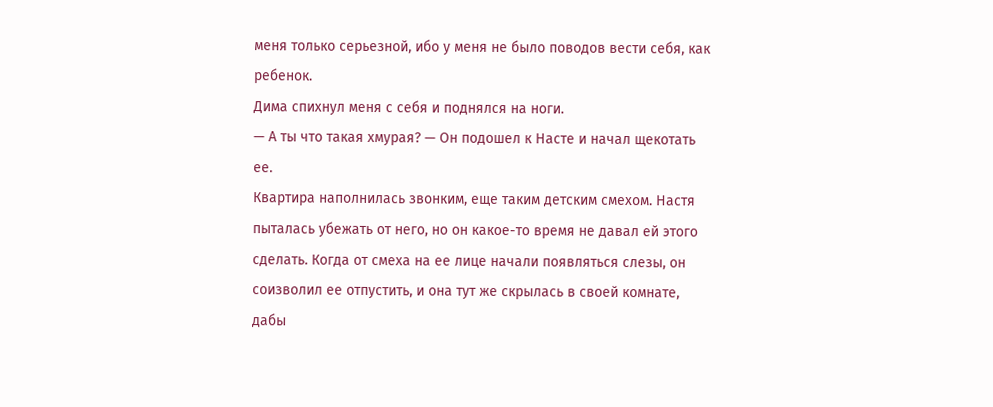меня только серьезной, ибо у меня не было поводов вести себя, как ребенок.
Дима спихнул меня с себя и поднялся на ноги.
— А ты что такая хмурая? — Он подошел к Насте и начал щекотать ее.
Квартира наполнилась звонким, еще таким детским смехом. Настя пыталась убежать от него, но он какое-то время не давал ей этого сделать. Когда от смеха на ее лице начали появляться слезы, он соизволил ее отпустить, и она тут же скрылась в своей комнате, дабы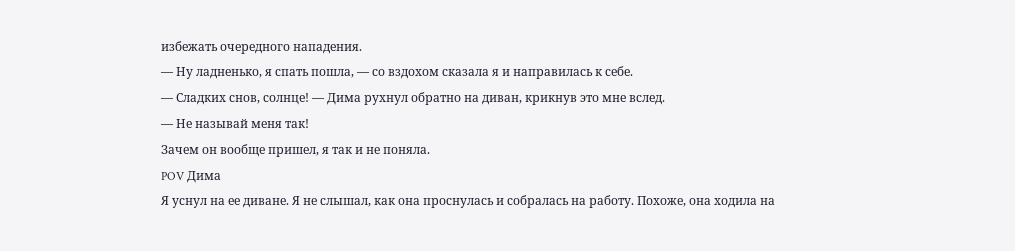избежать очередного нападения.
— Ну ладненько, я спать пошла, — со вздохом сказала я и направилась к себе.
— Сладких снов, солнце! — Дима рухнул обратно на диван, крикнув это мне вслед.
— Не называй меня так!
Зачем он вообще пришел, я так и не поняла.
POV Дима
Я уснул на ее диване. Я не слышал, как она проснулась и собралась на работу. Похоже, она ходила на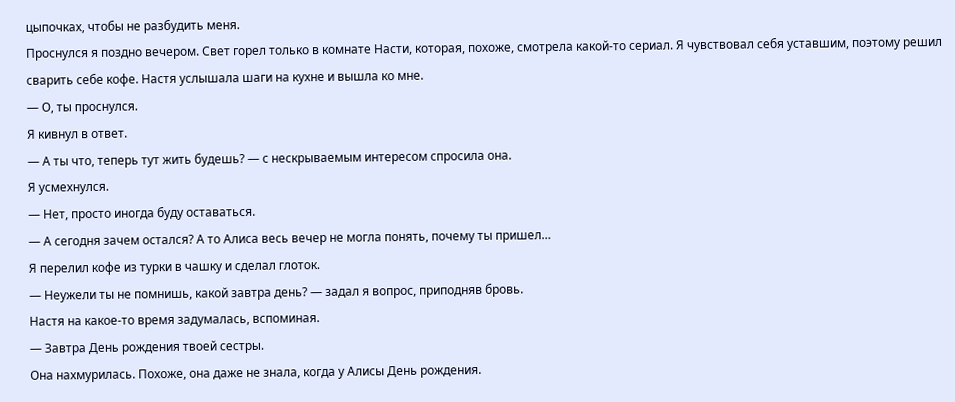цыпочках, чтобы не разбудить меня.
Проснулся я поздно вечером. Свет горел только в комнате Насти, которая, похоже, смотрела какой-то сериал. Я чувствовал себя уставшим, поэтому решил сварить себе кофе. Настя услышала шаги на кухне и вышла ко мне.
— О, ты проснулся.
Я кивнул в ответ.
— А ты что, теперь тут жить будешь? — с нескрываемым интересом спросила она.
Я усмехнулся.
— Нет, просто иногда буду оставаться.
— А сегодня зачем остался? А то Алиса весь вечер не могла понять, почему ты пришел…
Я перелил кофе из турки в чашку и сделал глоток.
— Неужели ты не помнишь, какой завтра день? — задал я вопрос, приподняв бровь.
Настя на какое-то время задумалась, вспоминая.
— Завтра День рождения твоей сестры.
Она нахмурилась. Похоже, она даже не знала, когда у Алисы День рождения.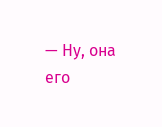— Ну, она его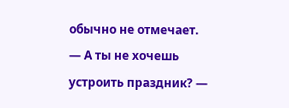обычно не отмечает.
— А ты не хочешь устроить праздник? —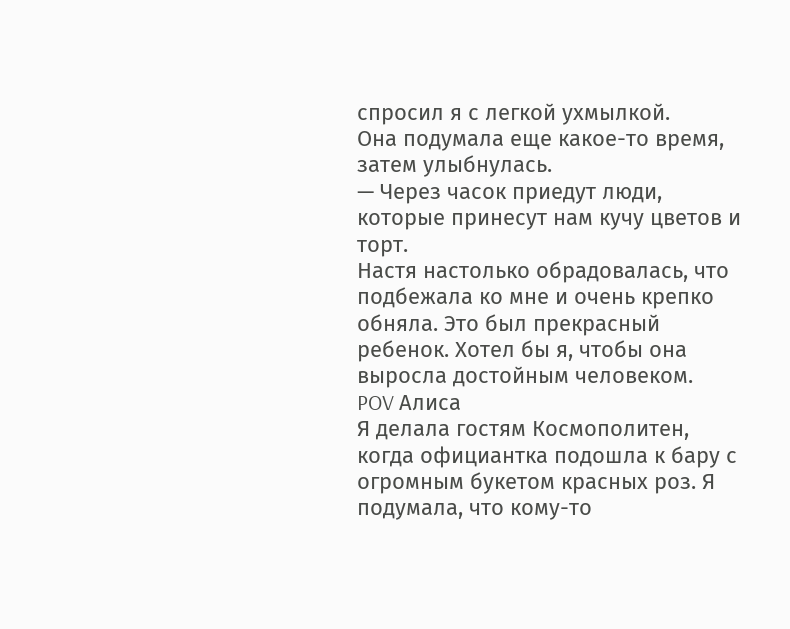спросил я с легкой ухмылкой.
Она подумала еще какое-то время, затем улыбнулась.
— Через часок приедут люди, которые принесут нам кучу цветов и торт.
Настя настолько обрадовалась, что подбежала ко мне и очень крепко обняла. Это был прекрасный ребенок. Хотел бы я, чтобы она выросла достойным человеком.
POV Алиса
Я делала гостям Космополитен, когда официантка подошла к бару с огромным букетом красных роз. Я подумала, что кому-то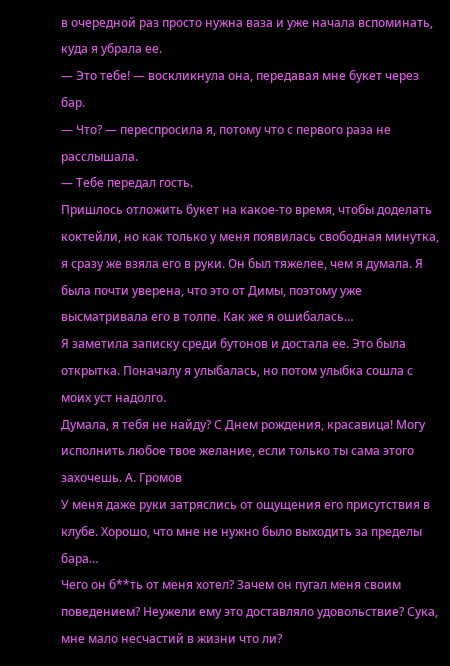в очередной раз просто нужна ваза и уже начала вспоминать, куда я убрала ее.
— Это тебе! — воскликнула она, передавая мне букет через бар.
— Что? — переспросила я, потому что с первого раза не расслышала.
— Тебе передал гость.
Пришлось отложить букет на какое-то время, чтобы доделать коктейли, но как только у меня появилась свободная минутка, я сразу же взяла его в руки. Он был тяжелее, чем я думала. Я была почти уверена, что это от Димы, поэтому уже высматривала его в толпе. Как же я ошибалась…
Я заметила записку среди бутонов и достала ее. Это была открытка. Поначалу я улыбалась, но потом улыбка сошла с моих уст надолго.
Думала, я тебя не найду? С Днем рождения, красавица! Могу исполнить любое твое желание, если только ты сама этого захочешь. А. Громов
У меня даже руки затряслись от ощущения его присутствия в клубе. Хорошо, что мне не нужно было выходить за пределы бара…
Чего он б**ть от меня хотел? Зачем он пугал меня своим поведением? Неужели ему это доставляло удовольствие? Сука, мне мало несчастий в жизни что ли?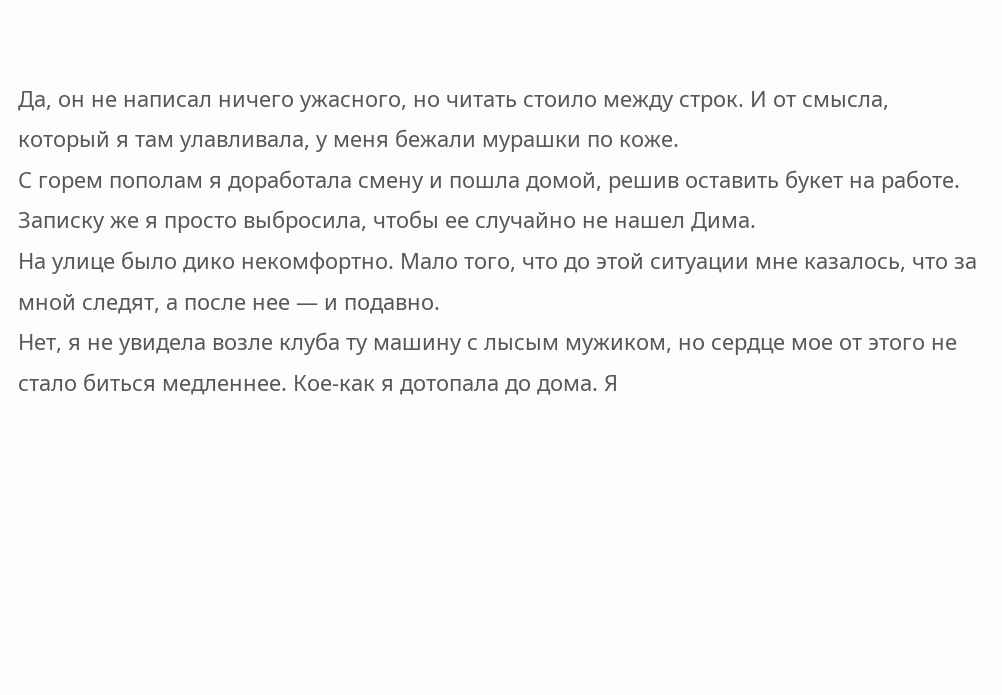Да, он не написал ничего ужасного, но читать стоило между строк. И от смысла, который я там улавливала, у меня бежали мурашки по коже.
С горем пополам я доработала смену и пошла домой, решив оставить букет на работе. Записку же я просто выбросила, чтобы ее случайно не нашел Дима.
На улице было дико некомфортно. Мало того, что до этой ситуации мне казалось, что за мной следят, а после нее — и подавно.
Нет, я не увидела возле клуба ту машину с лысым мужиком, но сердце мое от этого не стало биться медленнее. Кое-как я дотопала до дома. Я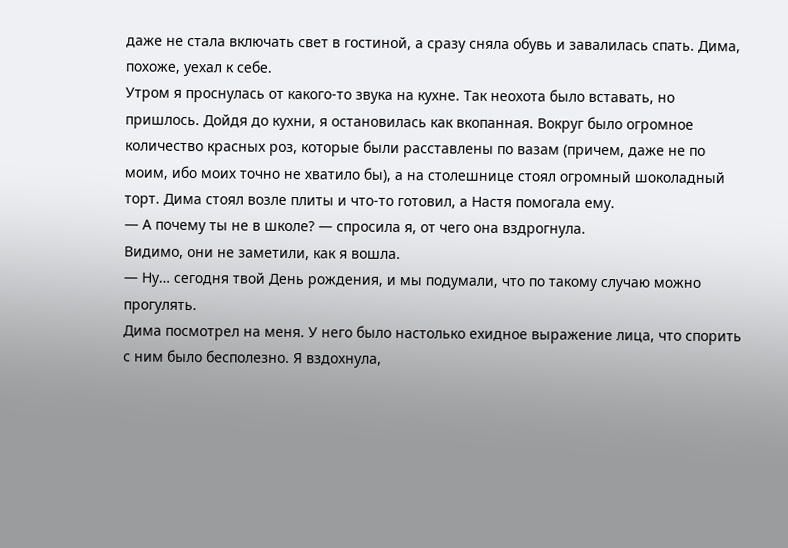даже не стала включать свет в гостиной, а сразу сняла обувь и завалилась спать. Дима, похоже, уехал к себе.
Утром я проснулась от какого-то звука на кухне. Так неохота было вставать, но пришлось. Дойдя до кухни, я остановилась как вкопанная. Вокруг было огромное количество красных роз, которые были расставлены по вазам (причем, даже не по моим, ибо моих точно не хватило бы), а на столешнице стоял огромный шоколадный торт. Дима стоял возле плиты и что-то готовил, а Настя помогала ему.
— А почему ты не в школе? — спросила я, от чего она вздрогнула.
Видимо, они не заметили, как я вошла.
— Ну… сегодня твой День рождения, и мы подумали, что по такому случаю можно прогулять.
Дима посмотрел на меня. У него было настолько ехидное выражение лица, что спорить с ним было бесполезно. Я вздохнула,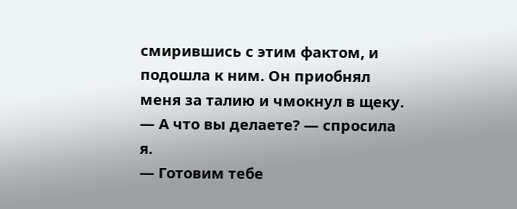смирившись с этим фактом, и подошла к ним. Он приобнял меня за талию и чмокнул в щеку.
— А что вы делаете? — спросила я.
— Готовим тебе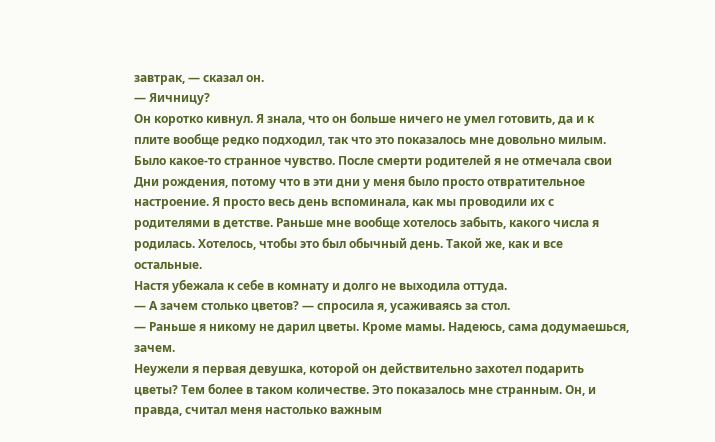завтрак, — сказал он.
— Яичницу?
Он коротко кивнул. Я знала, что он больше ничего не умел готовить, да и к плите вообще редко подходил, так что это показалось мне довольно милым.
Было какое-то странное чувство. После смерти родителей я не отмечала свои Дни рождения, потому что в эти дни у меня было просто отвратительное настроение. Я просто весь день вспоминала, как мы проводили их с родителями в детстве. Раньше мне вообще хотелось забыть, какого числа я родилась. Хотелось, чтобы это был обычный день. Такой же, как и все остальные.
Настя убежала к себе в комнату и долго не выходила оттуда.
— А зачем столько цветов? — спросила я, усаживаясь за стол.
— Раньше я никому не дарил цветы. Кроме мамы. Надеюсь, сама додумаешься, зачем.
Неужели я первая девушка, которой он действительно захотел подарить цветы? Тем более в таком количестве. Это показалось мне странным. Он, и правда, считал меня настолько важным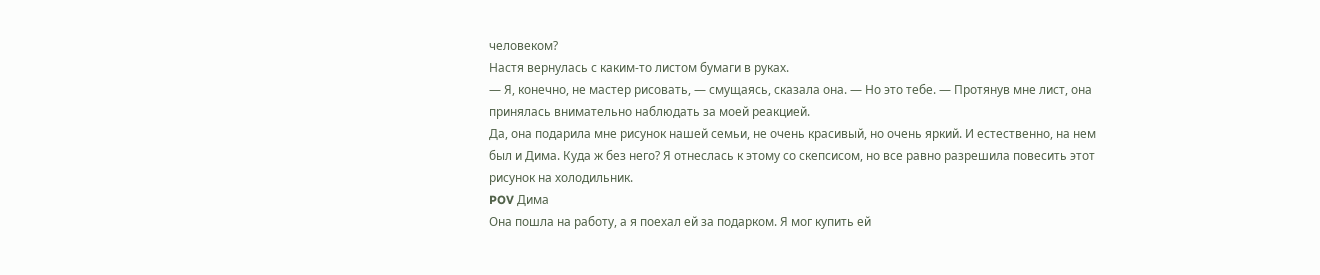человеком?
Настя вернулась с каким-то листом бумаги в руках.
— Я, конечно, не мастер рисовать, — смущаясь, сказала она. — Но это тебе. — Протянув мне лист, она принялась внимательно наблюдать за моей реакцией.
Да, она подарила мне рисунок нашей семьи, не очень красивый, но очень яркий. И естественно, на нем был и Дима. Куда ж без него? Я отнеслась к этому со скепсисом, но все равно разрешила повесить этот рисунок на холодильник.
POV Дима
Она пошла на работу, а я поехал ей за подарком. Я мог купить ей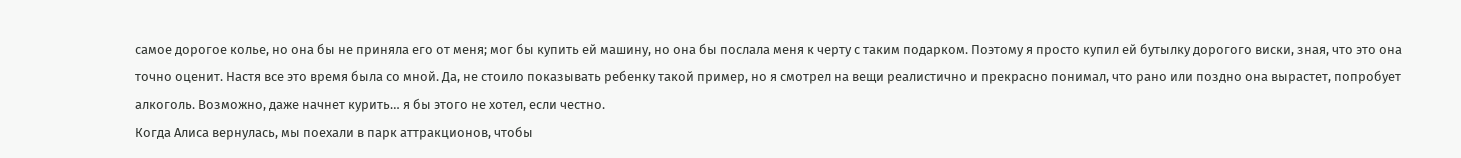самое дорогое колье, но она бы не приняла его от меня; мог бы купить ей машину, но она бы послала меня к черту с таким подарком. Поэтому я просто купил ей бутылку дорогого виски, зная, что это она точно оценит. Настя все это время была со мной. Да, не стоило показывать ребенку такой пример, но я смотрел на вещи реалистично и прекрасно понимал, что рано или поздно она вырастет, попробует алкоголь. Возможно, даже начнет курить… я бы этого не хотел, если честно.
Когда Алиса вернулась, мы поехали в парк аттракционов, чтобы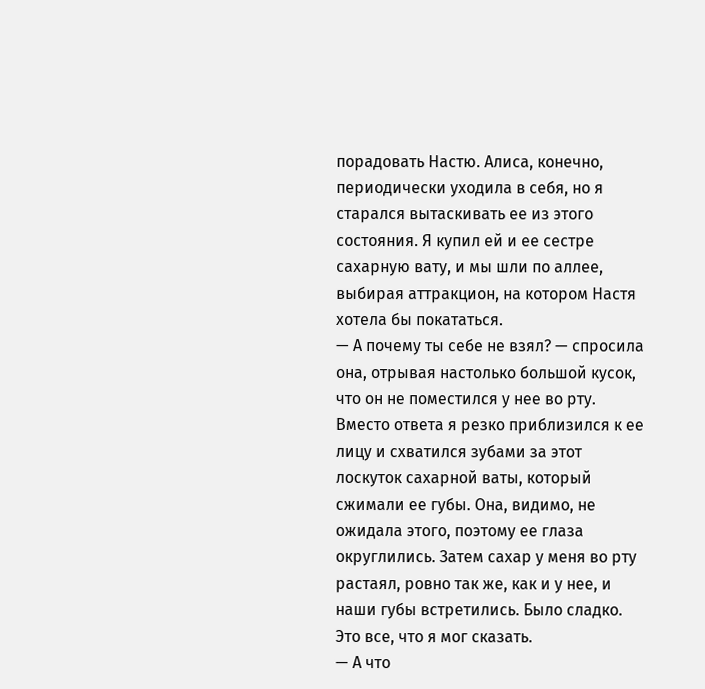порадовать Настю. Алиса, конечно, периодически уходила в себя, но я старался вытаскивать ее из этого состояния. Я купил ей и ее сестре сахарную вату, и мы шли по аллее, выбирая аттракцион, на котором Настя хотела бы покататься.
— А почему ты себе не взял? — спросила она, отрывая настолько большой кусок, что он не поместился у нее во рту.
Вместо ответа я резко приблизился к ее лицу и схватился зубами за этот лоскуток сахарной ваты, который сжимали ее губы. Она, видимо, не ожидала этого, поэтому ее глаза округлились. Затем сахар у меня во рту растаял, ровно так же, как и у нее, и наши губы встретились. Было сладко. Это все, что я мог сказать.
— А что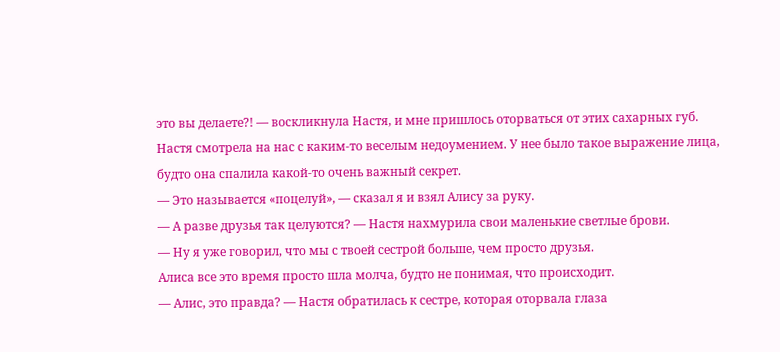это вы делаете?! — воскликнула Настя, и мне пришлось оторваться от этих сахарных губ.
Настя смотрела на нас с каким-то веселым недоумением. У нее было такое выражение лица, будто она спалила какой-то очень важный секрет.
— Это называется «поцелуй», — сказал я и взял Алису за руку.
— А разве друзья так целуются? — Настя нахмурила свои маленькие светлые брови.
— Ну я уже говорил, что мы с твоей сестрой больше, чем просто друзья.
Алиса все это время просто шла молча, будто не понимая, что происходит.
— Алис, это правда? — Настя обратилась к сестре, которая оторвала глаза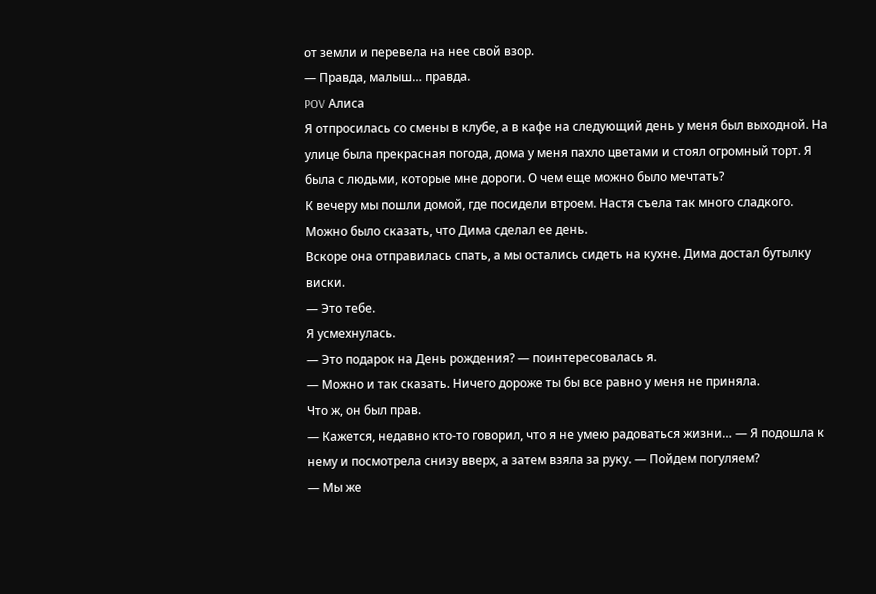от земли и перевела на нее свой взор.
— Правда, малыш… правда.
POV Алиса
Я отпросилась со смены в клубе, а в кафе на следующий день у меня был выходной. На улице была прекрасная погода, дома у меня пахло цветами и стоял огромный торт. Я была с людьми, которые мне дороги. О чем еще можно было мечтать?
К вечеру мы пошли домой, где посидели втроем. Настя съела так много сладкого. Можно было сказать, что Дима сделал ее день.
Вскоре она отправилась спать, а мы остались сидеть на кухне. Дима достал бутылку виски.
— Это тебе.
Я усмехнулась.
— Это подарок на День рождения? — поинтересовалась я.
— Можно и так сказать. Ничего дороже ты бы все равно у меня не приняла.
Что ж, он был прав.
— Кажется, недавно кто-то говорил, что я не умею радоваться жизни… — Я подошла к нему и посмотрела снизу вверх, а затем взяла за руку. — Пойдем погуляем?
— Мы же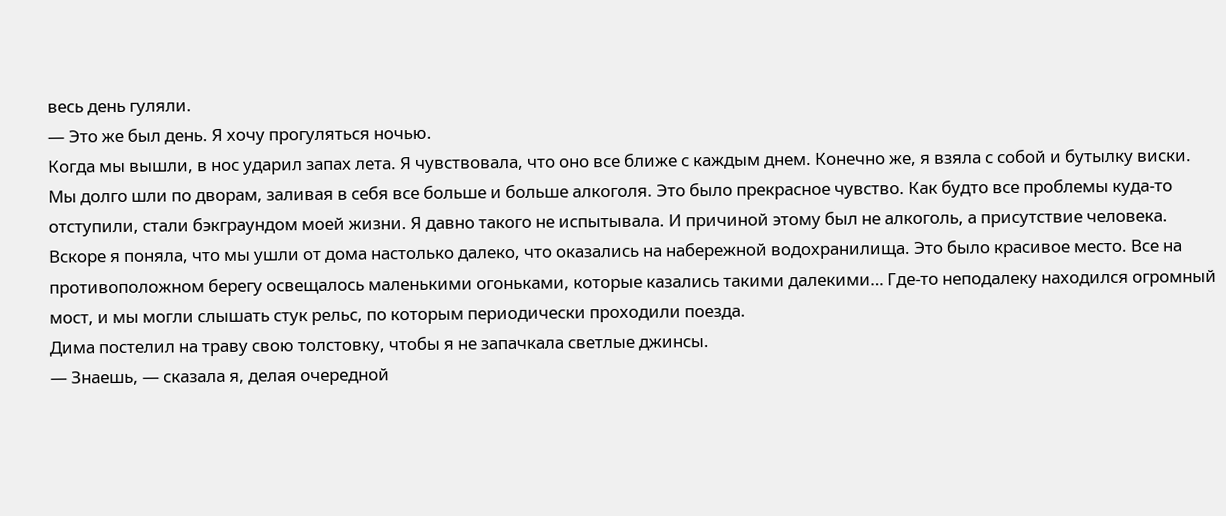весь день гуляли.
— Это же был день. Я хочу прогуляться ночью.
Когда мы вышли, в нос ударил запах лета. Я чувствовала, что оно все ближе с каждым днем. Конечно же, я взяла с собой и бутылку виски.
Мы долго шли по дворам, заливая в себя все больше и больше алкоголя. Это было прекрасное чувство. Как будто все проблемы куда-то отступили, стали бэкграундом моей жизни. Я давно такого не испытывала. И причиной этому был не алкоголь, а присутствие человека.
Вскоре я поняла, что мы ушли от дома настолько далеко, что оказались на набережной водохранилища. Это было красивое место. Все на противоположном берегу освещалось маленькими огоньками, которые казались такими далекими… Где-то неподалеку находился огромный мост, и мы могли слышать стук рельс, по которым периодически проходили поезда.
Дима постелил на траву свою толстовку, чтобы я не запачкала светлые джинсы.
— Знаешь, — сказала я, делая очередной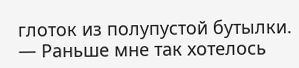глоток из полупустой бутылки. — Раньше мне так хотелось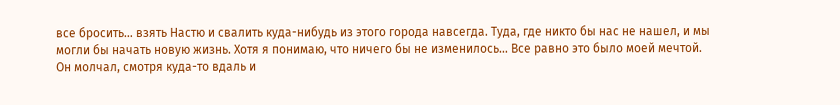все бросить… взять Настю и свалить куда-нибудь из этого города навсегда. Туда, где никто бы нас не нашел, и мы могли бы начать новую жизнь. Хотя я понимаю, что ничего бы не изменилось… Все равно это было моей мечтой.
Он молчал, смотря куда-то вдаль и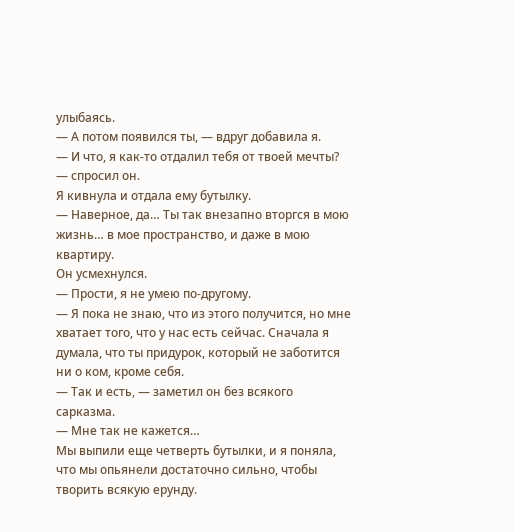улыбаясь.
— А потом появился ты, — вдруг добавила я.
— И что, я как-то отдалил тебя от твоей мечты? — спросил он.
Я кивнула и отдала ему бутылку.
— Наверное, да… Ты так внезапно вторгся в мою жизнь… в мое пространство, и даже в мою квартиру.
Он усмехнулся.
— Прости, я не умею по-другому.
— Я пока не знаю, что из этого получится, но мне хватает того, что у нас есть сейчас. Сначала я думала, что ты придурок, который не заботится ни о ком, кроме себя.
— Так и есть, — заметил он без всякого сарказма.
— Мне так не кажется…
Мы выпили еще четверть бутылки, и я поняла, что мы опьянели достаточно сильно, чтобы творить всякую ерунду.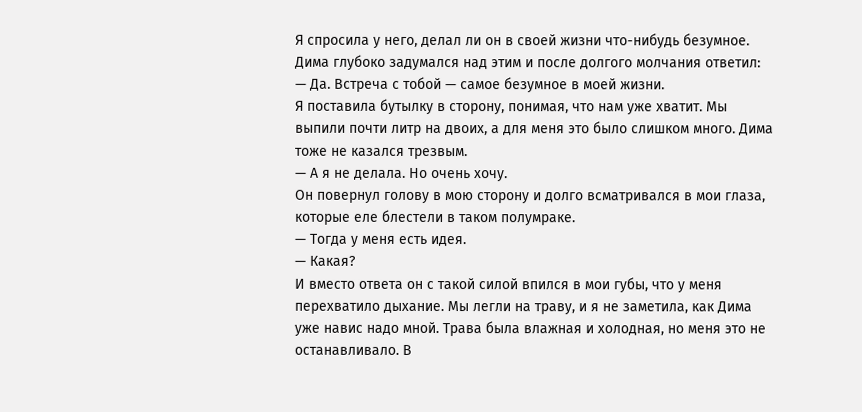Я спросила у него, делал ли он в своей жизни что-нибудь безумное. Дима глубоко задумался над этим и после долгого молчания ответил:
— Да. Встреча с тобой — самое безумное в моей жизни.
Я поставила бутылку в сторону, понимая, что нам уже хватит. Мы выпили почти литр на двоих, а для меня это было слишком много. Дима тоже не казался трезвым.
— А я не делала. Но очень хочу.
Он повернул голову в мою сторону и долго всматривался в мои глаза, которые еле блестели в таком полумраке.
— Тогда у меня есть идея.
— Какая?
И вместо ответа он с такой силой впился в мои губы, что у меня перехватило дыхание. Мы легли на траву, и я не заметила, как Дима уже навис надо мной. Трава была влажная и холодная, но меня это не останавливало. В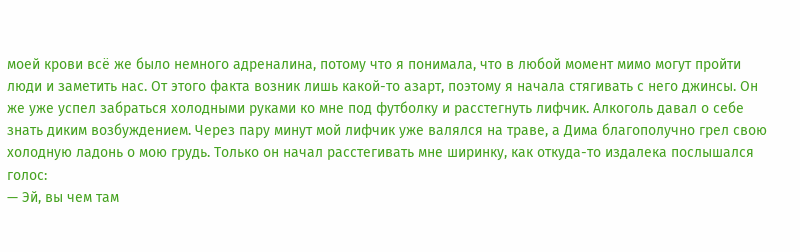моей крови всё же было немного адреналина, потому что я понимала, что в любой момент мимо могут пройти люди и заметить нас. От этого факта возник лишь какой-то азарт, поэтому я начала стягивать с него джинсы. Он же уже успел забраться холодными руками ко мне под футболку и расстегнуть лифчик. Алкоголь давал о себе знать диким возбуждением. Через пару минут мой лифчик уже валялся на траве, а Дима благополучно грел свою холодную ладонь о мою грудь. Только он начал расстегивать мне ширинку, как откуда-то издалека послышался голос:
— Эй, вы чем там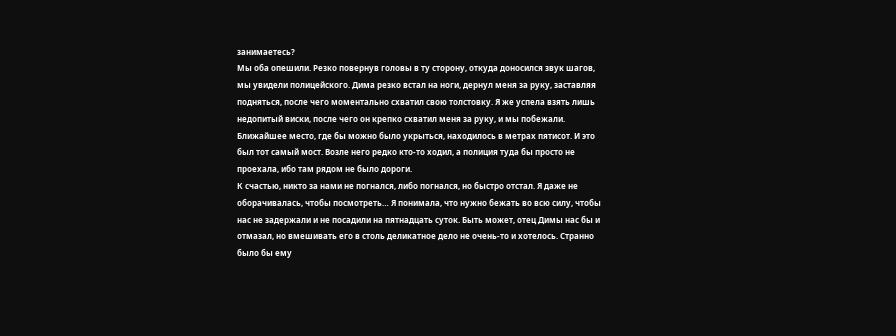занимаетесь?
Мы оба опешили. Резко повернув головы в ту сторону, откуда доносился звук шагов, мы увидели полицейского. Дима резко встал на ноги, дернул меня за руку, заставляя подняться, после чего моментально схватил свою толстовку. Я же успела взять лишь недопитый виски, после чего он крепко схватил меня за руку, и мы побежали. Ближайшее место, где бы можно было укрыться, находилось в метрах пятисот. И это был тот самый мост. Возле него редко кто-то ходил, а полиция туда бы просто не проехала, ибо там рядом не было дороги.
К счастью, никто за нами не погнался, либо погнался, но быстро отстал. Я даже не оборачивалась, чтобы посмотреть… Я понимала, что нужно бежать во всю силу, чтобы нас не задержали и не посадили на пятнадцать суток. Быть может, отец Димы нас бы и отмазал, но вмешивать его в столь деликатное дело не очень-то и хотелось. Странно было бы ему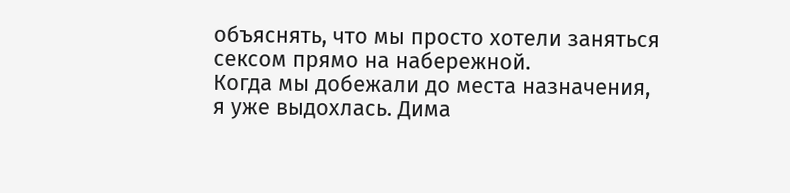объяснять, что мы просто хотели заняться сексом прямо на набережной.
Когда мы добежали до места назначения, я уже выдохлась. Дима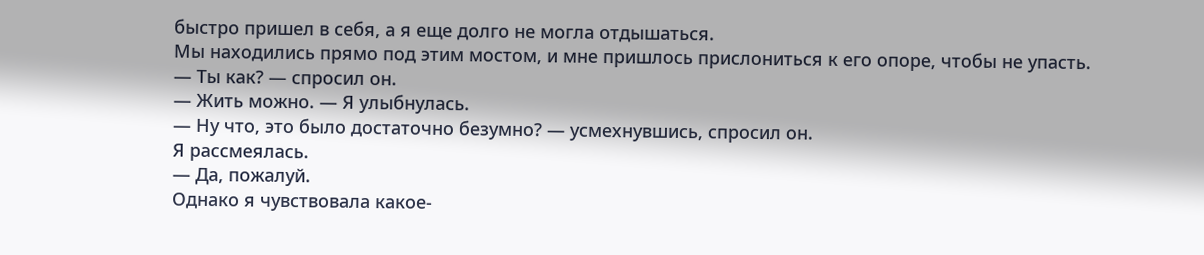быстро пришел в себя, а я еще долго не могла отдышаться.
Мы находились прямо под этим мостом, и мне пришлось прислониться к его опоре, чтобы не упасть.
— Ты как? — спросил он.
— Жить можно. — Я улыбнулась.
— Ну что, это было достаточно безумно? — усмехнувшись, спросил он.
Я рассмеялась.
— Да, пожалуй.
Однако я чувствовала какое-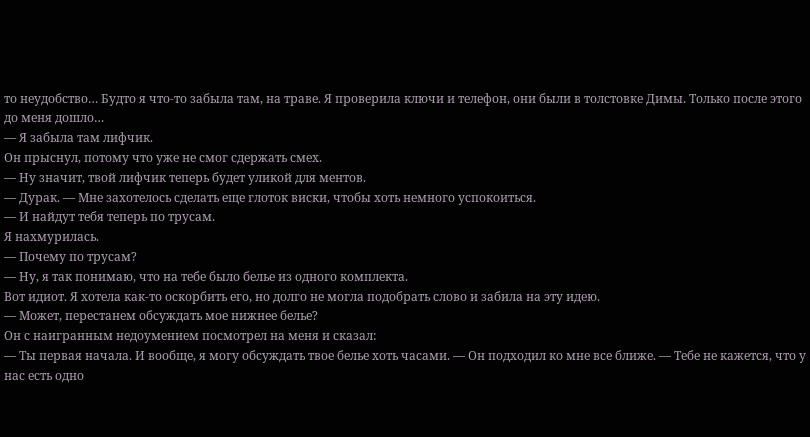то неудобство… Будто я что-то забыла там, на траве. Я проверила ключи и телефон, они были в толстовке Димы. Только после этого до меня дошло…
— Я забыла там лифчик.
Он прыснул, потому что уже не смог сдержать смех.
— Ну значит, твой лифчик теперь будет уликой для ментов.
— Дурак. — Мне захотелось сделать еще глоток виски, чтобы хоть немного успокоиться.
— И найдут тебя теперь по трусам.
Я нахмурилась.
— Почему по трусам?
— Ну, я так понимаю, что на тебе было белье из одного комплекта.
Вот идиот. Я хотела как-то оскорбить его, но долго не могла подобрать слово и забила на эту идею.
— Может, перестанем обсуждать мое нижнее белье?
Он с наигранным недоумением посмотрел на меня и сказал:
— Ты первая начала. И вообще, я могу обсуждать твое белье хоть часами. — Он подходил ко мне все ближе. — Тебе не кажется, что у нас есть одно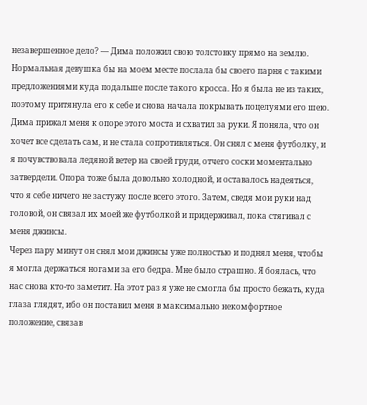незавершенное дело? — Дима положил свою толстовку прямо на землю.
Нормальная девушка бы на моем месте послала бы своего парня с такими предложениями куда подальше после такого кросса. Но я была не из таких, поэтому притянула его к себе и снова начала покрывать поцелуями его шею.
Дима прижал меня к опоре этого моста и схватил за руки. Я поняла, что он хочет все сделать сам, и не стала сопротивляться. Он снял с меня футболку, и я почувствовала ледяной ветер на своей груди, отчего соски моментально затвердели. Опора тоже была довольно холодной, и оставалось надеяться, что я себе ничего не застужу после всего этого. Затем, сведя мои руки над головой, он связал их моей же футболкой и придерживал, пока стягивал с меня джинсы.
Через пару минут он снял мои джинсы уже полностью и поднял меня, чтобы я могла держаться ногами за его бедра. Мне было страшно. Я боялась, что нас снова кто-то заметит. На этот раз я уже не смогла бы просто бежать, куда глаза глядят, ибо он поставил меня в максимально некомфортное положение, связав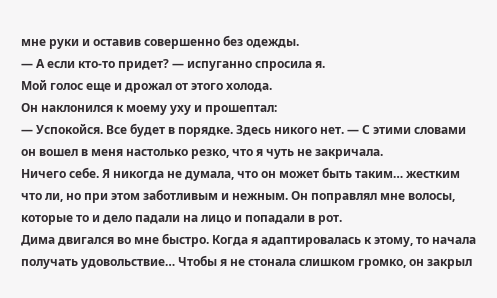мне руки и оставив совершенно без одежды.
— А если кто-то придет? — испуганно спросила я.
Мой голос еще и дрожал от этого холода.
Он наклонился к моему уху и прошептал:
— Успокойся. Все будет в порядке. Здесь никого нет. — С этими словами он вошел в меня настолько резко, что я чуть не закричала.
Ничего себе. Я никогда не думала, что он может быть таким… жестким что ли, но при этом заботливым и нежным. Он поправлял мне волосы, которые то и дело падали на лицо и попадали в рот.
Дима двигался во мне быстро. Когда я адаптировалась к этому, то начала получать удовольствие… Чтобы я не стонала слишком громко, он закрыл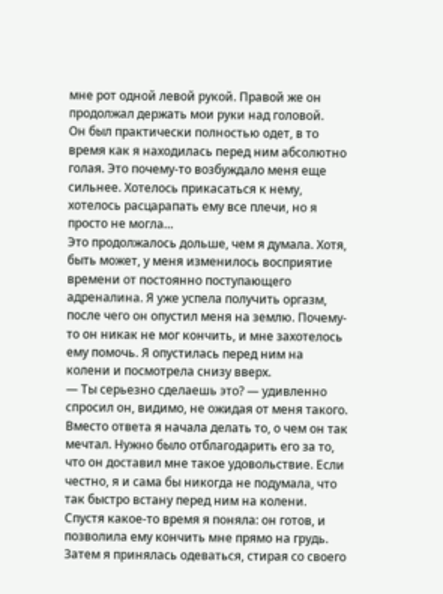мне рот одной левой рукой. Правой же он продолжал держать мои руки над головой.
Он был практически полностью одет, в то время как я находилась перед ним абсолютно голая. Это почему-то возбуждало меня еще сильнее. Хотелось прикасаться к нему, хотелось расцарапать ему все плечи, но я просто не могла…
Это продолжалось дольше, чем я думала. Хотя, быть может, у меня изменилось восприятие времени от постоянно поступающего адреналина. Я уже успела получить оргазм, после чего он опустил меня на землю. Почему-то он никак не мог кончить, и мне захотелось ему помочь. Я опустилась перед ним на колени и посмотрела снизу вверх.
— Ты серьезно сделаешь это? — удивленно спросил он, видимо, не ожидая от меня такого.
Вместо ответа я начала делать то, о чем он так мечтал. Нужно было отблагодарить его за то, что он доставил мне такое удовольствие. Если честно, я и сама бы никогда не подумала, что так быстро встану перед ним на колени. Спустя какое-то время я поняла: он готов, и позволила ему кончить мне прямо на грудь.
Затем я принялась одеваться, стирая со своего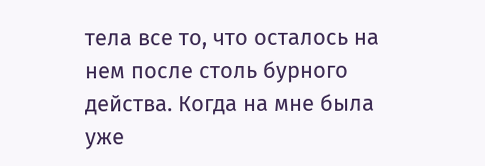тела все то, что осталось на нем после столь бурного действа. Когда на мне была уже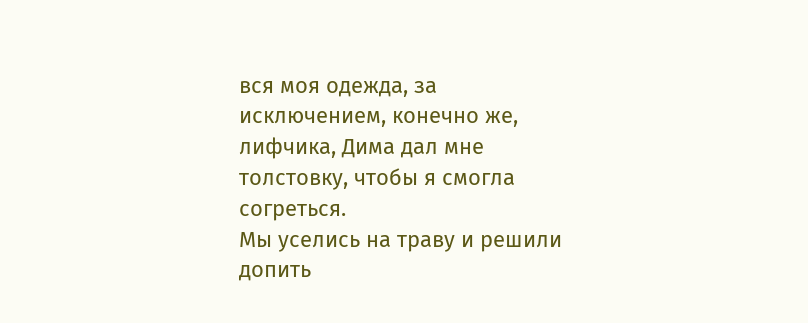вся моя одежда, за исключением, конечно же, лифчика, Дима дал мне толстовку, чтобы я смогла согреться.
Мы уселись на траву и решили допить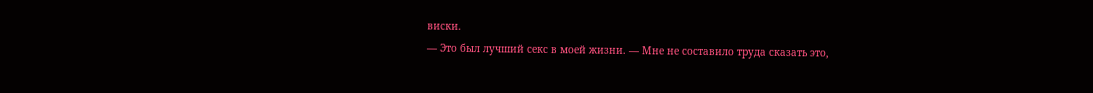виски.
— Это был лучший секс в моей жизни. — Мне не составило труда сказать это,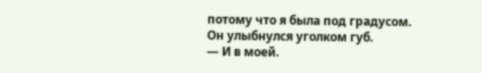потому что я была под градусом.
Он улыбнулся уголком губ.
— И в моей.